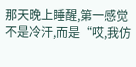那天晚上睡醒,第一感觉不是冷汗,而是“哎,我仿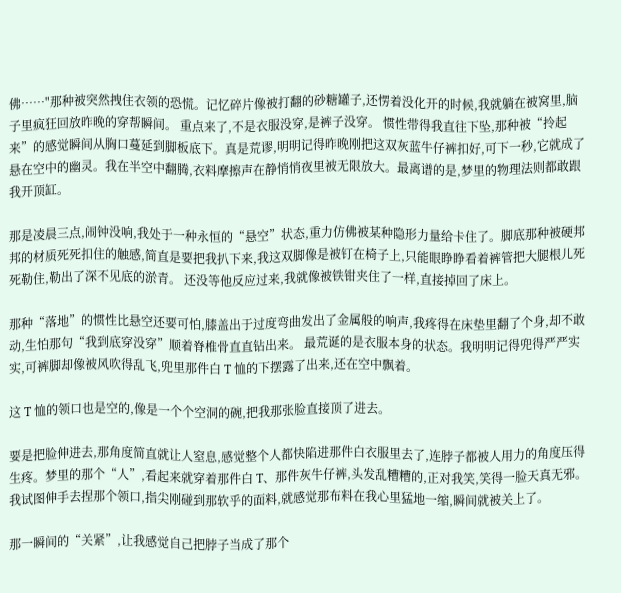佛……"那种被突然拽住衣领的恐慌。记忆碎片像被打翻的砂糖罐子,还愣着没化开的时候,我就躺在被窝里,脑子里疯狂回放昨晚的穿帮瞬间。 重点来了,不是衣服没穿,是裤子没穿。 惯性带得我直往下坠,那种被“拎起来”的感觉瞬间从胸口蔓延到脚板底下。真是荒谬,明明记得昨晚刚把这双灰蓝牛仔裤扣好,可下一秒,它就成了悬在空中的幽灵。我在半空中翻腾,衣料摩擦声在静悄悄夜里被无限放大。最离谱的是,梦里的物理法则都敢跟我开顶缸。

那是凌晨三点,闹钟没响,我处于一种永恒的“悬空”状态,重力仿佛被某种隐形力量给卡住了。脚底那种被硬邦邦的材质死死扣住的触感,简直是要把我扒下来,我这双脚像是被钉在椅子上,只能眼睁睁看着裤管把大腿根儿死死勒住,勒出了深不见底的淤青。 还没等他反应过来,我就像被铁钳夹住了一样,直接掉回了床上。

那种“落地”的惯性比悬空还要可怕,膝盖出于过度弯曲发出了金属般的响声,我疼得在床垫里翻了个身,却不敢动,生怕那句“我到底穿没穿”顺着脊椎骨直直钻出来。 最荒诞的是衣服本身的状态。我明明记得兜得严严实实,可裤脚却像被风吹得乱飞,兜里那件白 T 恤的下摆露了出来,还在空中飘着。

这 T 恤的领口也是空的,像是一个个空洞的碗,把我那张脸直接顶了进去。

要是把脸伸进去,那角度简直就让人窒息,感觉整个人都快陷进那件白衣服里去了,连脖子都被人用力的角度压得生疼。梦里的那个“人”,看起来就穿着那件白 T、那件灰牛仔裤,头发乱糟糟的,正对我笑,笑得一脸天真无邪。 我试图伸手去捏那个领口,指尖刚碰到那软乎的面料,就感觉那布料在我心里猛地一缩,瞬间就被关上了。

那一瞬间的“关紧”,让我感觉自己把脖子当成了那个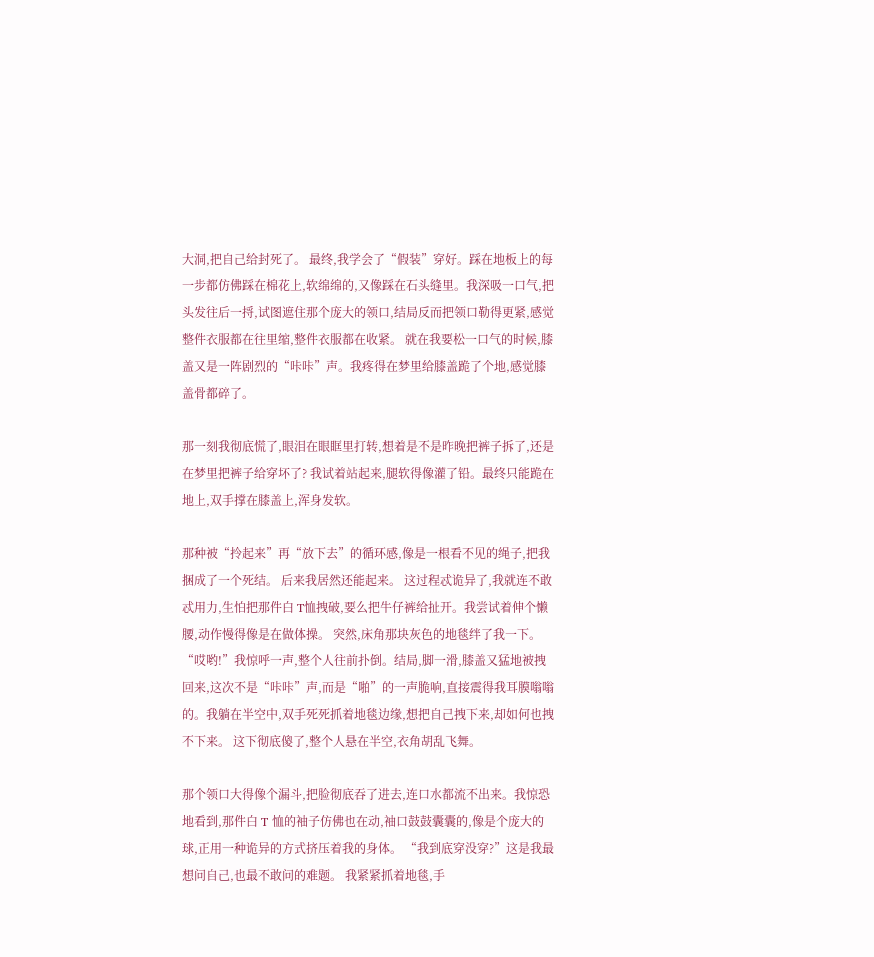大洞,把自己给封死了。 最终,我学会了“假装”穿好。踩在地板上的每一步都仿佛踩在棉花上,软绵绵的,又像踩在石头缝里。我深吸一口气,把头发往后一捋,试图遮住那个庞大的领口,结局反而把领口勒得更紧,感觉整件衣服都在往里缩,整件衣服都在收紧。 就在我要松一口气的时候,膝盖又是一阵剧烈的“咔咔”声。我疼得在梦里给膝盖跪了个地,感觉膝盖骨都碎了。

那一刻我彻底慌了,眼泪在眼眶里打转,想着是不是昨晚把裤子拆了,还是在梦里把裤子给穿坏了? 我试着站起来,腿软得像灌了铅。最终只能跪在地上,双手撑在膝盖上,浑身发软。

那种被“拎起来”再“放下去”的循环感,像是一根看不见的绳子,把我捆成了一个死结。 后来我居然还能起来。 这过程忒诡异了,我就连不敢忒用力,生怕把那件白 T恤拽破,要么把牛仔裤给扯开。我尝试着伸个懒腰,动作慢得像是在做体操。 突然,床角那块灰色的地毯绊了我一下。 “哎哟!”我惊呼一声,整个人往前扑倒。结局,脚一滑,膝盖又猛地被拽回来,这次不是“咔咔”声,而是“啪”的一声脆响,直接震得我耳膜嗡嗡的。我躺在半空中,双手死死抓着地毯边缘,想把自己拽下来,却如何也拽不下来。 这下彻底傻了,整个人悬在半空,衣角胡乱飞舞。

那个领口大得像个漏斗,把脸彻底吞了进去,连口水都流不出来。我惊恐地看到,那件白 T 恤的袖子仿佛也在动,袖口鼓鼓囊囊的,像是个庞大的球,正用一种诡异的方式挤压着我的身体。 “我到底穿没穿?”这是我最想问自己,也最不敢问的难题。 我紧紧抓着地毯,手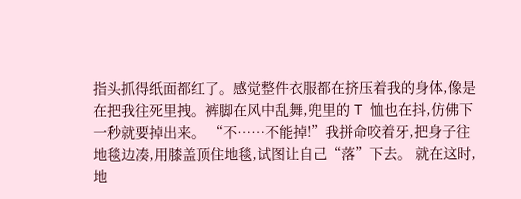指头抓得纸面都红了。感觉整件衣服都在挤压着我的身体,像是在把我往死里拽。裤脚在风中乱舞,兜里的 T 恤也在抖,仿佛下一秒就要掉出来。 “不……不能掉!”我拼命咬着牙,把身子往地毯边凑,用膝盖顶住地毯,试图让自己“落”下去。 就在这时,地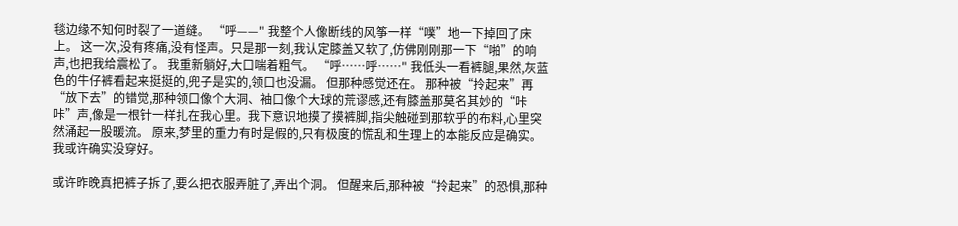毯边缘不知何时裂了一道缝。 “呼——" 我整个人像断线的风筝一样“噗”地一下掉回了床上。 这一次,没有疼痛,没有怪声。只是那一刻,我认定膝盖又软了,仿佛刚刚那一下“啪”的响声,也把我给震松了。 我重新躺好,大口喘着粗气。 “呼……呼……" 我低头一看裤腿,果然,灰蓝色的牛仔裤看起来挺挺的,兜子是实的,领口也没漏。 但那种感觉还在。 那种被“拎起来”再“放下去”的错觉,那种领口像个大洞、袖口像个大球的荒谬感,还有膝盖那莫名其妙的“咔咔”声,像是一根针一样扎在我心里。我下意识地摸了摸裤脚,指尖触碰到那软乎的布料,心里突然涌起一股暖流。 原来,梦里的重力有时是假的,只有极度的慌乱和生理上的本能反应是确实。 我或许确实没穿好。

或许昨晚真把裤子拆了,要么把衣服弄脏了,弄出个洞。 但醒来后,那种被“拎起来”的恐惧,那种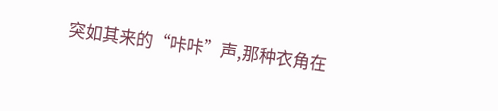突如其来的“咔咔”声,那种衣角在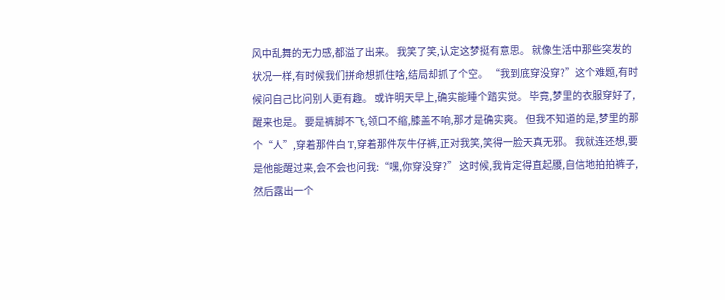风中乱舞的无力感,都溢了出来。 我笑了笑,认定这梦挺有意思。 就像生活中那些突发的状况一样,有时候我们拼命想抓住啥,结局却抓了个空。 “我到底穿没穿?”这个难题,有时候问自己比问别人更有趣。 或许明天早上,确实能睡个踏实觉。 毕竟,梦里的衣服穿好了,醒来也是。 要是裤脚不飞,领口不缩,膝盖不响,那才是确实爽。 但我不知道的是,梦里的那个“人”,穿着那件白 T,穿着那件灰牛仔裤,正对我笑,笑得一脸天真无邪。 我就连还想,要是他能醒过来,会不会也问我:“嘿,你穿没穿?” 这时候,我肯定得直起腰,自信地拍拍裤子,然后露出一个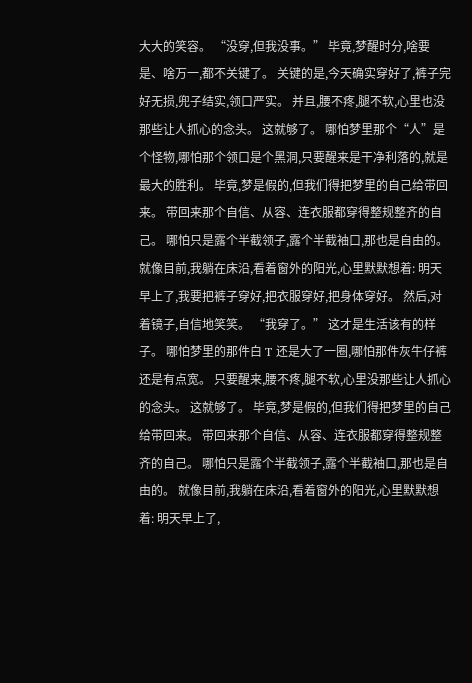大大的笑容。 “没穿,但我没事。” 毕竟,梦醒时分,啥要是、啥万一,都不关键了。 关键的是,今天确实穿好了,裤子完好无损,兜子结实,领口严实。 并且,腰不疼,腿不软,心里也没那些让人抓心的念头。 这就够了。 哪怕梦里那个“人”是个怪物,哪怕那个领口是个黑洞,只要醒来是干净利落的,就是最大的胜利。 毕竟,梦是假的,但我们得把梦里的自己给带回来。 带回来那个自信、从容、连衣服都穿得整规整齐的自己。 哪怕只是露个半截领子,露个半截袖口,那也是自由的。 就像目前,我躺在床沿,看着窗外的阳光,心里默默想着: 明天早上了,我要把裤子穿好,把衣服穿好,把身体穿好。 然后,对着镜子,自信地笑笑。 “我穿了。” 这才是生活该有的样子。 哪怕梦里的那件白 T 还是大了一圈,哪怕那件灰牛仔裤还是有点宽。 只要醒来,腰不疼,腿不软,心里没那些让人抓心的念头。 这就够了。 毕竟,梦是假的,但我们得把梦里的自己给带回来。 带回来那个自信、从容、连衣服都穿得整规整齐的自己。 哪怕只是露个半截领子,露个半截袖口,那也是自由的。 就像目前,我躺在床沿,看着窗外的阳光,心里默默想着: 明天早上了,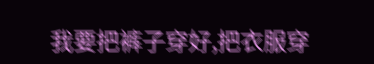我要把裤子穿好,把衣服穿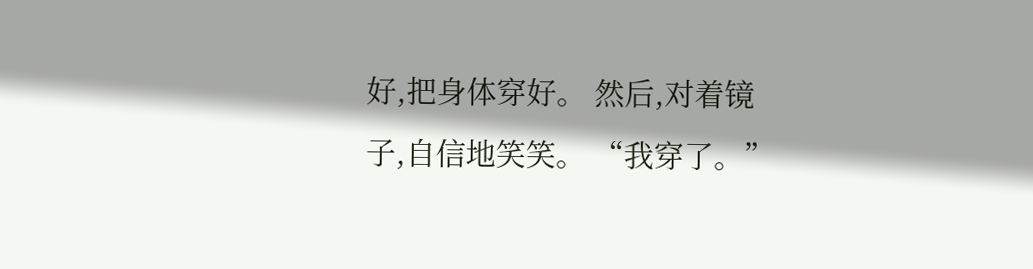好,把身体穿好。 然后,对着镜子,自信地笑笑。 “我穿了。”